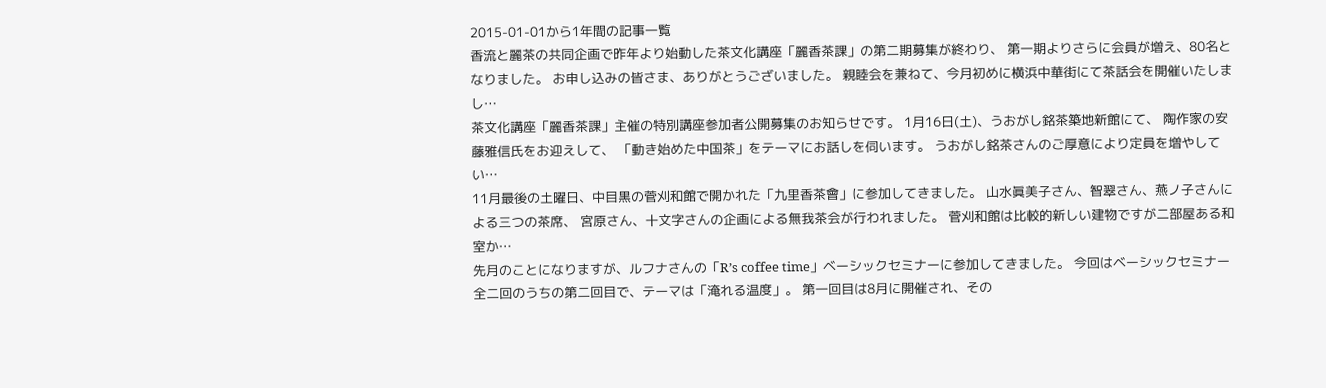2015-01-01から1年間の記事一覧
香流と麗茶の共同企画で昨年より始動した茶文化講座「麗香茶課」の第二期募集が終わり、 第一期よりさらに会員が増え、80名となりました。 お申し込みの皆さま、ありがとうございました。 親睦会を兼ねて、今月初めに横浜中華街にて茶話会を開催いたしまし…
茶文化講座「麗香茶課」主催の特別講座参加者公開募集のお知らせです。 1月16日(土)、うおがし銘茶築地新館にて、 陶作家の安藤雅信氏をお迎えして、 「動き始めた中国茶」をテーマにお話しを伺います。 うおがし銘茶さんのご厚意により定員を増やしてい…
11月最後の土曜日、中目黒の菅刈和館で開かれた「九里香茶會」に参加してきました。 山水眞美子さん、智翠さん、燕ノ子さんによる三つの茶席、 宮原さん、十文字さんの企画による無我茶会が行われました。 菅刈和館は比較的新しい建物ですが二部屋ある和室か…
先月のことになりますが、ルフナさんの「R’s coffee time」ベーシックセミナーに参加してきました。 今回はベーシックセミナー全二回のうちの第二回目で、テーマは「淹れる温度」。 第一回目は8月に開催され、その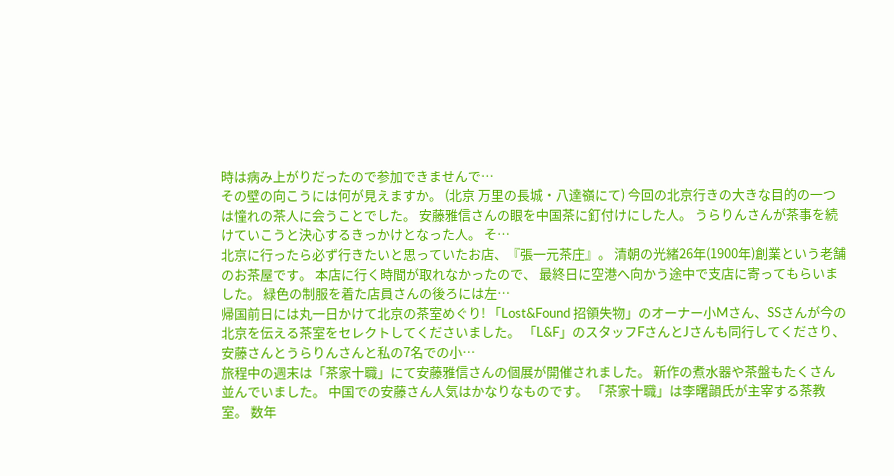時は病み上がりだったので参加できませんで…
その壁の向こうには何が見えますか。 (北京 万里の長城・八達嶺にて) 今回の北京行きの大きな目的の一つは憧れの茶人に会うことでした。 安藤雅信さんの眼を中国茶に釘付けにした人。 うらりんさんが茶事を続けていこうと決心するきっかけとなった人。 そ…
北京に行ったら必ず行きたいと思っていたお店、『張一元茶庄』。 清朝の光緒26年(1900年)創業という老舗のお茶屋です。 本店に行く時間が取れなかったので、 最終日に空港へ向かう途中で支店に寄ってもらいました。 緑色の制服を着た店員さんの後ろには左…
帰国前日には丸一日かけて北京の茶室めぐり! 「Lost&Found 招領失物」のオーナー小Mさん、SSさんが今の北京を伝える茶室をセレクトしてくださいました。 「L&F」のスタッフFさんとJさんも同行してくださり、安藤さんとうらりんさんと私の7名での小…
旅程中の週末は「茶家十職」にて安藤雅信さんの個展が開催されました。 新作の煮水器や茶盤もたくさん並んでいました。 中国での安藤さん人気はかなりなものです。 「茶家十職」は李曙韻氏が主宰する茶教室。 数年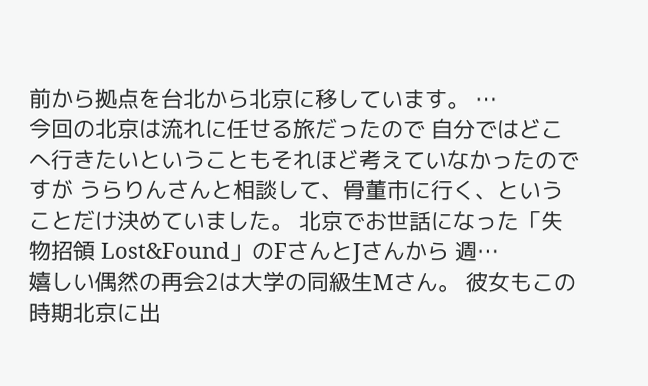前から拠点を台北から北京に移しています。 …
今回の北京は流れに任せる旅だったので 自分ではどこへ行きたいということもそれほど考えていなかったのですが うらりんさんと相談して、骨董市に行く、ということだけ決めていました。 北京でお世話になった「失物招領 Lost&Found」のFさんとJさんから 週…
嬉しい偶然の再会2は大学の同級生Mさん。 彼女もこの時期北京に出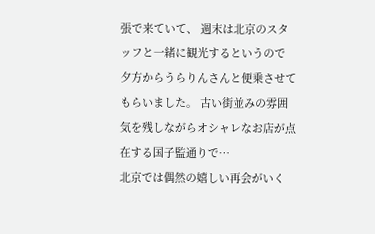張で来ていて、 週末は北京のスタッフと一緒に観光するというので 夕方からうらりんさんと便乗させてもらいました。 古い街並みの雰囲気を残しながらオシャレなお店が点在する国子監通りで…
北京では偶然の嬉しい再会がいく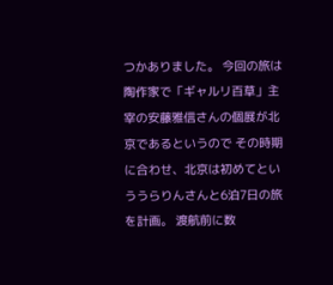つかありました。 今回の旅は陶作家で「ギャルリ百草」主宰の安藤雅信さんの個展が北京であるというので その時期に合わせ、北京は初めてといううらりんさんと6泊7日の旅を計画。 渡航前に数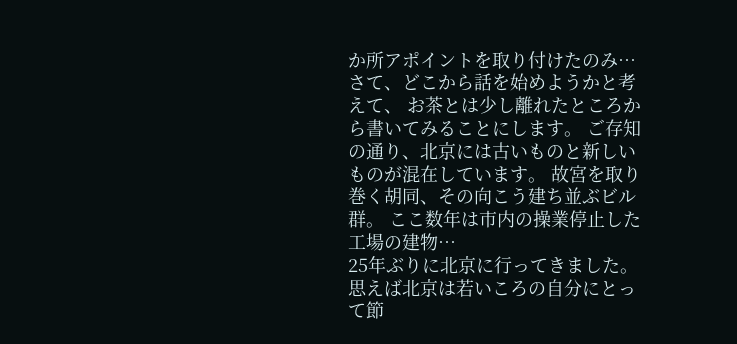か所アポイントを取り付けたのみ…
さて、どこから話を始めようかと考えて、 お茶とは少し離れたところから書いてみることにします。 ご存知の通り、北京には古いものと新しいものが混在しています。 故宮を取り巻く胡同、その向こう建ち並ぶビル群。 ここ数年は市内の操業停止した工場の建物…
25年ぶりに北京に行ってきました。 思えば北京は若いころの自分にとって節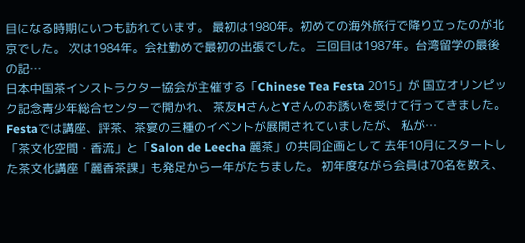目になる時期にいつも訪れています。 最初は1980年。初めての海外旅行で降り立ったのが北京でした。 次は1984年。会社勤めで最初の出張でした。 三回目は1987年。台湾留学の最後の記…
日本中国茶インストラクター協会が主催する「Chinese Tea Festa 2015」が 国立オリンピック記念青少年総合センターで開かれ、 茶友HさんとYさんのお誘いを受けて行ってきました。 Festaでは講座、評茶、茶宴の三種のイベントが展開されていましたが、 私が…
「茶文化空間・香流」と「Salon de Leecha 麗茶」の共同企画として 去年10月にスタートした茶文化講座「麗香茶課」も発足から一年がたちました。 初年度ながら会員は70名を数え、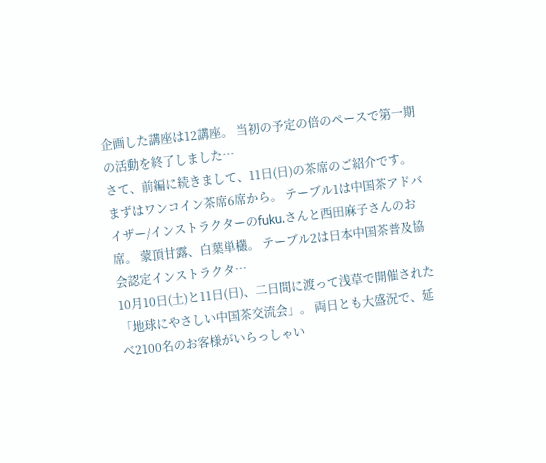企画した講座は12講座。 当初の予定の倍のペースで第一期の活動を終了しました…
さて、前編に続きまして、11日(日)の茶席のご紹介です。 まずはワンコイン茶席6席から。 テーブル1は中国茶アドバイザー/インストラクターのfuku.さんと西田麻子さんのお席。 蒙頂甘露、白葉単欉。 テーブル2は日本中国茶普及協会認定インストラクタ…
10月10日(土)と11日(日)、二日間に渡って浅草で開催された「地球にやさしい中国茶交流会」。 両日とも大盛況で、延べ2100名のお客様がいらっしゃい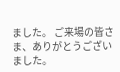ました。 ご来場の皆さま、ありがとうございました。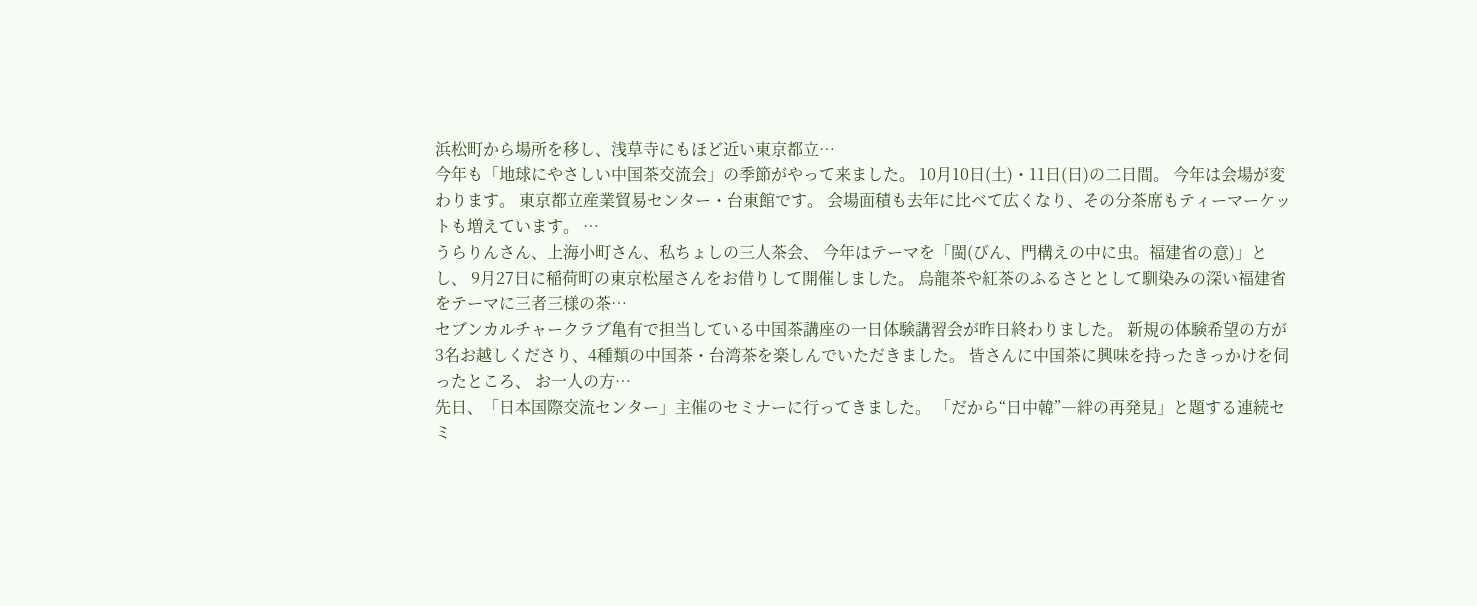浜松町から場所を移し、浅草寺にもほど近い東京都立…
今年も「地球にやさしい中国茶交流会」の季節がやって来ました。 10月10日(土)・11日(日)の二日間。 今年は会場が変わります。 東京都立産業貿易センター・台東館です。 会場面積も去年に比べて広くなり、その分茶席もティーマーケットも増えています。 …
うらりんさん、上海小町さん、私ちょしの三人茶会、 今年はテーマを「閩(びん、門構えの中に虫。福建省の意)」とし、 9月27日に稲荷町の東京松屋さんをお借りして開催しました。 烏龍茶や紅茶のふるさととして馴染みの深い福建省をテーマに三者三様の茶…
セブンカルチャークラブ亀有で担当している中国茶講座の一日体験講習会が昨日終わりました。 新規の体験希望の方が3名お越しくださり、4種類の中国茶・台湾茶を楽しんでいただきました。 皆さんに中国茶に興味を持ったきっかけを伺ったところ、 お一人の方…
先日、「日本国際交流センター」主催のセミナーに行ってきました。 「だから“日中韓”―絆の再発見」と題する連続セミ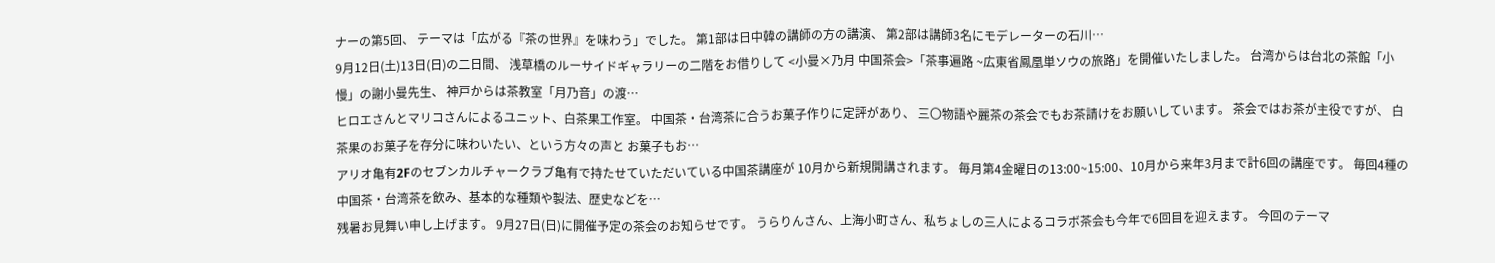ナーの第5回、 テーマは「広がる『茶の世界』を味わう」でした。 第1部は日中韓の講師の方の講演、 第2部は講師3名にモデレーターの石川…
9月12日(土)13日(日)の二日間、 浅草橋のルーサイドギャラリーの二階をお借りして <小曼×乃月 中国茶会>「茶事遍路 ~広東省鳳凰単ソウの旅路」を開催いたしました。 台湾からは台北の茶館「小慢」の謝小曼先生、 神戸からは茶教室「月乃音」の渡…
ヒロエさんとマリコさんによるユニット、白茶果工作室。 中国茶・台湾茶に合うお菓子作りに定評があり、 三〇物語や麗茶の茶会でもお茶請けをお願いしています。 茶会ではお茶が主役ですが、 白茶果のお菓子を存分に味わいたい、という方々の声と お菓子もお…
アリオ亀有2Fのセブンカルチャークラブ亀有で持たせていただいている中国茶講座が 10月から新規開講されます。 毎月第4金曜日の13:00~15:00、10月から来年3月まで計6回の講座です。 毎回4種の中国茶・台湾茶を飲み、基本的な種類や製法、歴史などを…
残暑お見舞い申し上げます。 9月27日(日)に開催予定の茶会のお知らせです。 うらりんさん、上海小町さん、私ちょしの三人によるコラボ茶会も今年で6回目を迎えます。 今回のテーマ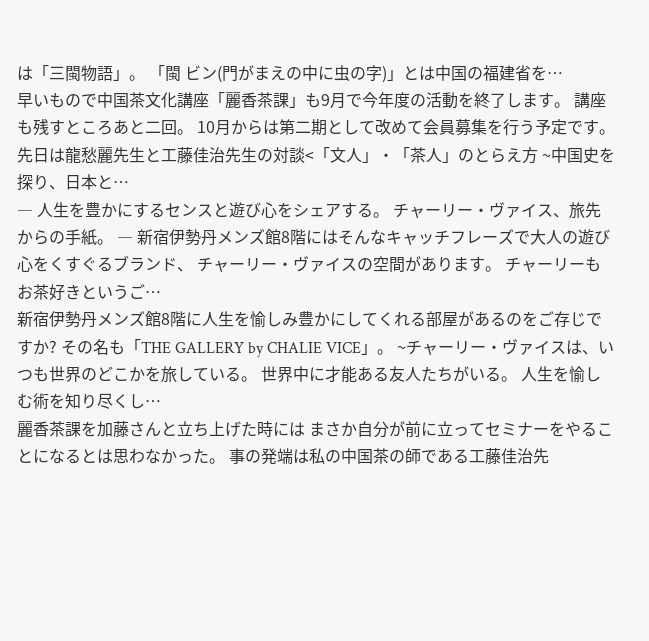は「三閩物語」。 「閩 ビン(門がまえの中に虫の字)」とは中国の福建省を…
早いもので中国茶文化講座「麗香茶課」も9月で今年度の活動を終了します。 講座も残すところあと二回。 10月からは第二期として改めて会員募集を行う予定です。 先日は龍愁麗先生と工藤佳治先生の対談<「文人」・「茶人」のとらえ方 ~中国史を探り、日本と…
― 人生を豊かにするセンスと遊び心をシェアする。 チャーリー・ヴァイス、旅先からの手紙。 ― 新宿伊勢丹メンズ館8階にはそんなキャッチフレーズで大人の遊び心をくすぐるブランド、 チャーリー・ヴァイスの空間があります。 チャーリーもお茶好きというご…
新宿伊勢丹メンズ館8階に人生を愉しみ豊かにしてくれる部屋があるのをご存じですか? その名も「THE GALLERY by CHALIE VICE」。 ~チャーリー・ヴァイスは、いつも世界のどこかを旅している。 世界中に才能ある友人たちがいる。 人生を愉しむ術を知り尽くし…
麗香茶課を加藤さんと立ち上げた時には まさか自分が前に立ってセミナーをやることになるとは思わなかった。 事の発端は私の中国茶の師である工藤佳治先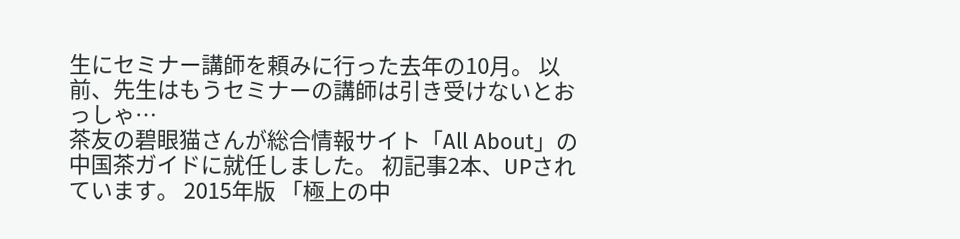生にセミナー講師を頼みに行った去年の10月。 以前、先生はもうセミナーの講師は引き受けないとおっしゃ…
茶友の碧眼猫さんが総合情報サイト「All About」の中国茶ガイドに就任しました。 初記事2本、UPされています。 2015年版 「極上の中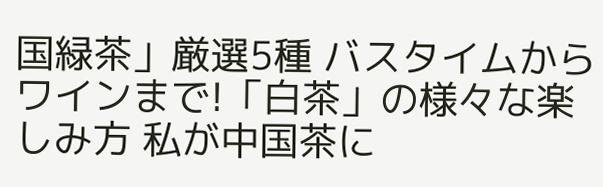国緑茶」厳選5種 バスタイムからワインまで!「白茶」の様々な楽しみ方 私が中国茶に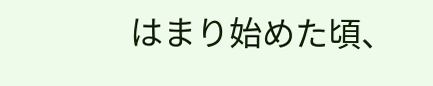はまり始めた頃、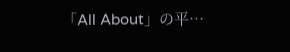「All About」の平…